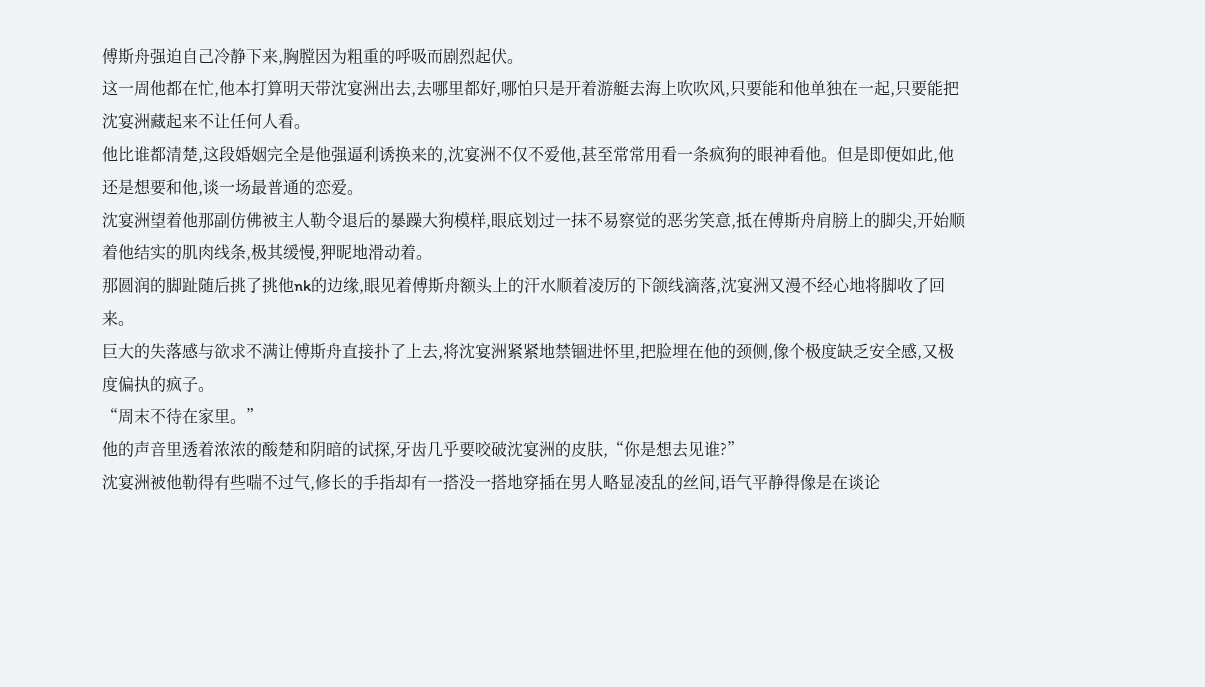傅斯舟强迫自己冷静下来,胸膛因为粗重的呼吸而剧烈起伏。
这一周他都在忙,他本打算明天带沈宴洲出去,去哪里都好,哪怕只是开着游艇去海上吹吹风,只要能和他单独在一起,只要能把沈宴洲藏起来不让任何人看。
他比谁都清楚,这段婚姻完全是他强逼利诱换来的,沈宴洲不仅不爱他,甚至常常用看一条疯狗的眼神看他。但是即便如此,他还是想要和他,谈一场最普通的恋爱。
沈宴洲望着他那副仿佛被主人勒令退后的暴躁大狗模样,眼底划过一抹不易察觉的恶劣笑意,抵在傅斯舟肩膀上的脚尖,开始顺着他结实的肌肉线条,极其缓慢,狎昵地滑动着。
那圆润的脚趾随后挑了挑他nk的边缘,眼见着傅斯舟额头上的汗水顺着凌厉的下颌线滴落,沈宴洲又漫不经心地将脚收了回来。
巨大的失落感与欲求不满让傅斯舟直接扑了上去,将沈宴洲紧紧地禁锢进怀里,把脸埋在他的颈侧,像个极度缺乏安全感,又极度偏执的疯子。
“周末不待在家里。”
他的声音里透着浓浓的酸楚和阴暗的试探,牙齿几乎要咬破沈宴洲的皮肤,“你是想去见谁?”
沈宴洲被他勒得有些喘不过气,修长的手指却有一搭没一搭地穿插在男人略显凌乱的丝间,语气平静得像是在谈论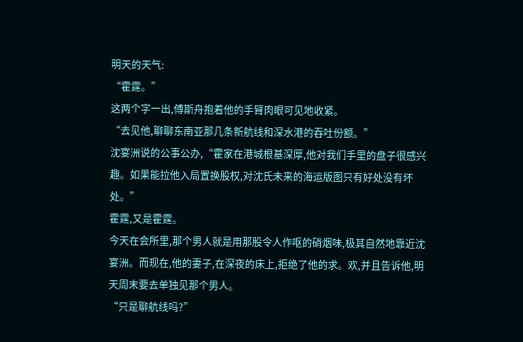明天的天气:
“霍霆。”
这两个字一出,傅斯舟抱着他的手臂肉眼可见地收紧。
“去见他,聊聊东南亚那几条新航线和深水港的吞吐份额。”
沈宴洲说的公事公办,“霍家在港城根基深厚,他对我们手里的盘子很感兴趣。如果能拉他入局置换股权,对沈氏未来的海运版图只有好处没有坏处。”
霍霆,又是霍霆。
今天在会所里,那个男人就是用那股令人作呕的硝烟味,极其自然地靠近沈宴洲。而现在,他的妻子,在深夜的床上,拒绝了他的求。欢,并且告诉他,明天周末要去单独见那个男人。
“只是聊航线吗?”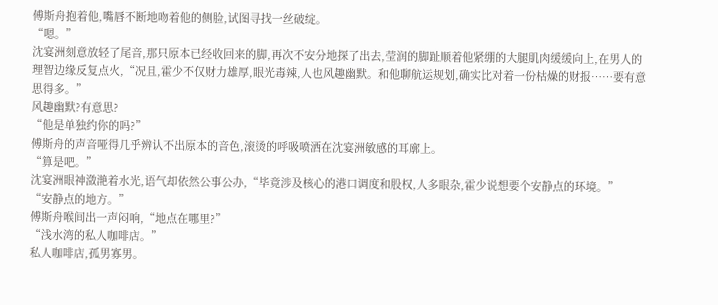傅斯舟抱着他,嘴唇不断地吻着他的侧脸,试图寻找一丝破绽。
“嗯。”
沈宴洲刻意放轻了尾音,那只原本已经收回来的脚,再次不安分地探了出去,莹润的脚趾顺着他紧绷的大腿肌肉缓缓向上,在男人的理智边缘反复点火,“况且,霍少不仅财力雄厚,眼光毒辣,人也风趣幽默。和他聊航运规划,确实比对着一份枯燥的财报……要有意思得多。”
风趣幽默?有意思?
“他是单独约你的吗?”
傅斯舟的声音哑得几乎辨认不出原本的音色,滚烫的呼吸喷洒在沈宴洲敏感的耳廓上。
“算是吧。”
沈宴洲眼神潋滟着水光,语气却依然公事公办,“毕竟涉及核心的港口调度和股权,人多眼杂,霍少说想要个安静点的环境。”
“安静点的地方。”
傅斯舟喉间出一声闷响,“地点在哪里?”
“浅水湾的私人咖啡店。”
私人咖啡店,孤男寡男。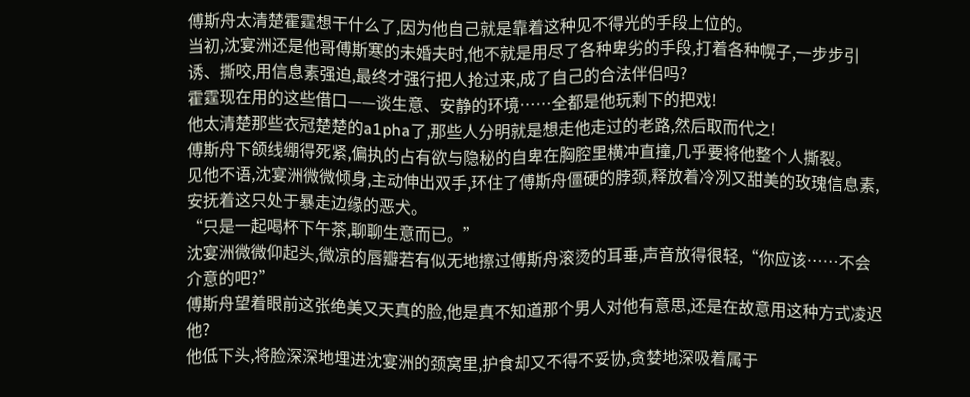傅斯舟太清楚霍霆想干什么了,因为他自己就是靠着这种见不得光的手段上位的。
当初,沈宴洲还是他哥傅斯寒的未婚夫时,他不就是用尽了各种卑劣的手段,打着各种幌子,一步步引诱、撕咬,用信息素强迫,最终才强行把人抢过来,成了自己的合法伴侣吗?
霍霆现在用的这些借口——谈生意、安静的环境……全都是他玩剩下的把戏!
他太清楚那些衣冠楚楚的a1pha了,那些人分明就是想走他走过的老路,然后取而代之!
傅斯舟下颌线绷得死紧,偏执的占有欲与隐秘的自卑在胸腔里横冲直撞,几乎要将他整个人撕裂。
见他不语,沈宴洲微微倾身,主动伸出双手,环住了傅斯舟僵硬的脖颈,释放着冷冽又甜美的玫瑰信息素,安抚着这只处于暴走边缘的恶犬。
“只是一起喝杯下午茶,聊聊生意而已。”
沈宴洲微微仰起头,微凉的唇瓣若有似无地擦过傅斯舟滚烫的耳垂,声音放得很轻,“你应该……不会介意的吧?”
傅斯舟望着眼前这张绝美又天真的脸,他是真不知道那个男人对他有意思,还是在故意用这种方式凌迟他?
他低下头,将脸深深地埋进沈宴洲的颈窝里,护食却又不得不妥协,贪婪地深吸着属于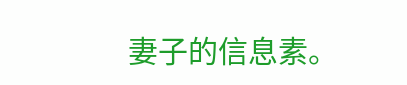妻子的信息素。